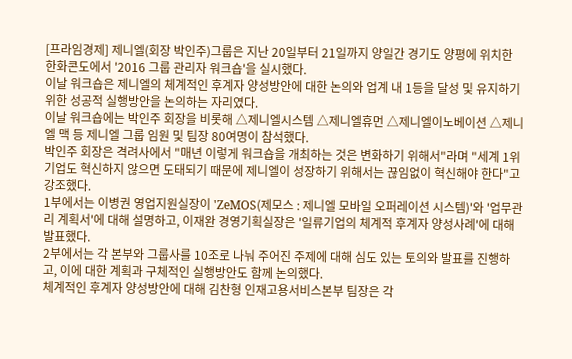[프라임경제] 제니엘(회장 박인주)그룹은 지난 20일부터 21일까지 양일간 경기도 양평에 위치한 한화콘도에서 '2016 그룹 관리자 워크숍'을 실시했다.
이날 워크숍은 제니엘의 체계적인 후계자 양성방안에 대한 논의와 업계 내 1등을 달성 및 유지하기 위한 성공적 실행방안을 논의하는 자리였다.
이날 워크숍에는 박인주 회장을 비롯해 △제니엘시스템 △제니엘휴먼 △제니엘이노베이션 △제니엘 맥 등 제니엘 그룹 임원 및 팀장 80여명이 참석했다.
박인주 회장은 격려사에서 "매년 이렇게 워크숍을 개최하는 것은 변화하기 위해서"라며 "세계 1위 기업도 혁신하지 않으면 도태되기 때문에 제니엘이 성장하기 위해서는 끊임없이 혁신해야 한다"고 강조했다.
1부에서는 이병권 영업지원실장이 'ZeMOS(제모스 : 제니엘 모바일 오퍼레이션 시스템)'와 '업무관리 계획서'에 대해 설명하고, 이재완 경영기획실장은 '일류기업의 체계적 후계자 양성사례'에 대해 발표했다.
2부에서는 각 본부와 그룹사를 10조로 나눠 주어진 주제에 대해 심도 있는 토의와 발표를 진행하고, 이에 대한 계획과 구체적인 실행방안도 함께 논의했다.
체계적인 후계자 양성방안에 대해 김찬형 인재고용서비스본부 팀장은 각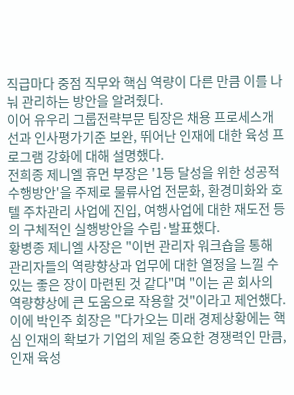직급마다 중점 직무와 핵심 역량이 다른 만큼 이를 나눠 관리하는 방안을 알려줬다.
이어 유우리 그룹전략부문 팀장은 채용 프로세스개선과 인사평가기준 보완, 뛰어난 인재에 대한 육성 프로그램 강화에 대해 설명했다.
전희종 제니엘 휴먼 부장은 '1등 달성을 위한 성공적 수행방안'을 주제로 물류사업 전문화, 환경미화와 호텔 주차관리 사업에 진입, 여행사업에 대한 재도전 등의 구체적인 실행방안을 수립·발표했다.
황병종 제니엘 사장은 "이번 관리자 워크숍을 통해 관리자들의 역량향상과 업무에 대한 열정을 느낄 수 있는 좋은 장이 마련된 것 같다"며 "이는 곧 회사의 역량향상에 큰 도움으로 작용할 것"이라고 제언했다.
이에 박인주 회장은 "다가오는 미래 경제상황에는 핵심 인재의 확보가 기업의 제일 중요한 경쟁력인 만큼, 인재 육성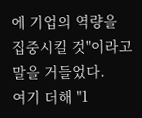에 기업의 역량을 집중시킬 것"이라고 말을 거들었다.
여기 더해 "1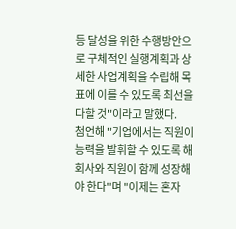등 달성을 위한 수행방안으로 구체적인 실행계획과 상세한 사업계획을 수립해 목표에 이를 수 있도록 최선을 다할 것"이라고 말했다.
첨언해 "기업에서는 직원이 능력을 발휘할 수 있도록 해 회사와 직원이 함께 성장해야 한다"며 "이제는 혼자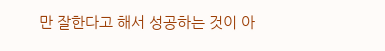만 잘한다고 해서 성공하는 것이 아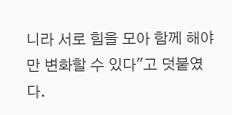니라 서로 힘을 모아 함께 해야만 변화할 수 있다"고 덧붙였다.